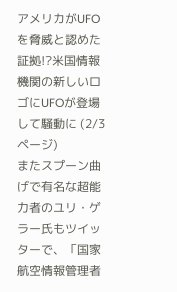アメリカがUFOを脅威と認めた証拠!?米国情報機関の新しいロゴにUFOが登場して騒動に (2/3ページ)
またスプーン曲げで有名な超能力者のユリ・ゲラー氏もツイッターで、「国家航空情報管理者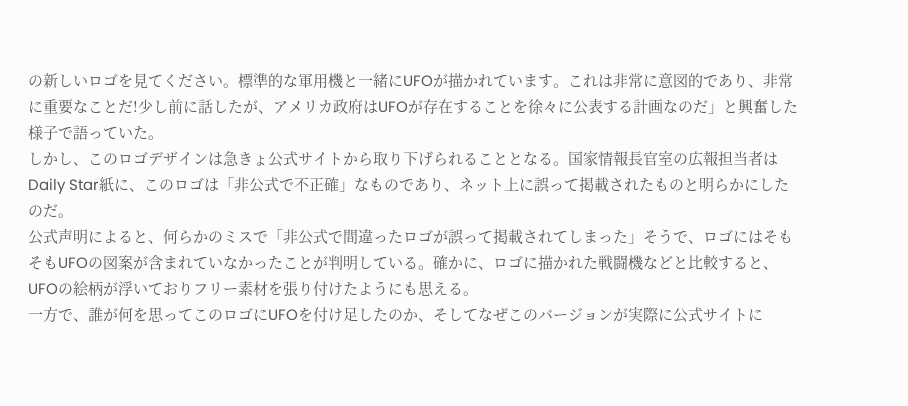の新しいロゴを見てください。標準的な軍用機と一緒にUFOが描かれています。これは非常に意図的であり、非常に重要なことだ!少し前に話したが、アメリカ政府はUFOが存在することを徐々に公表する計画なのだ」と興奮した様子で語っていた。
しかし、このロゴデザインは急きょ公式サイトから取り下げられることとなる。国家情報長官室の広報担当者はDaily Star紙に、このロゴは「非公式で不正確」なものであり、ネット上に誤って掲載されたものと明らかにしたのだ。
公式声明によると、何らかのミスで「非公式で間違ったロゴが誤って掲載されてしまった」そうで、ロゴにはそもそもUFOの図案が含まれていなかったことが判明している。確かに、ロゴに描かれた戦闘機などと比較すると、UFOの絵柄が浮いておりフリー素材を張り付けたようにも思える。
一方で、誰が何を思ってこのロゴにUFOを付け足したのか、そしてなぜこのバージョンが実際に公式サイトに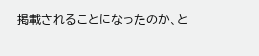掲載されることになったのか、と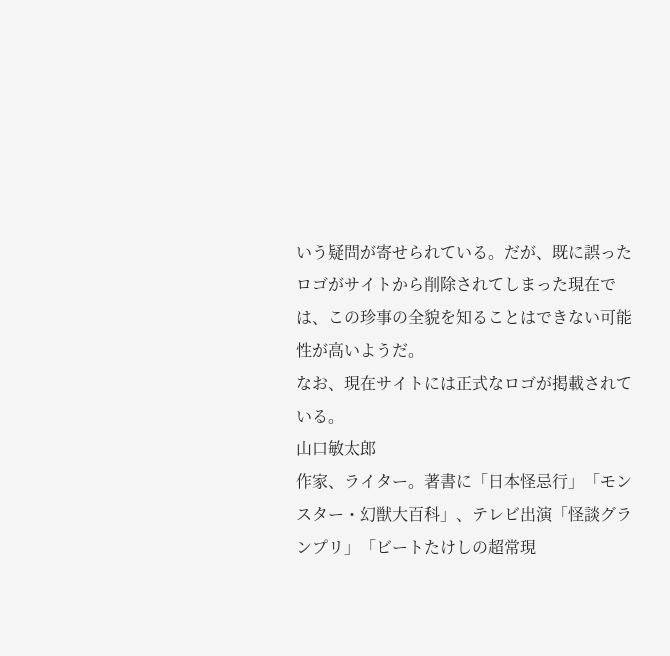いう疑問が寄せられている。だが、既に誤ったロゴがサイトから削除されてしまった現在では、この珍事の全貌を知ることはできない可能性が高いようだ。
なお、現在サイトには正式なロゴが掲載されている。
山口敏太郎
作家、ライター。著書に「日本怪忌行」「モンスター・幻獣大百科」、テレビ出演「怪談グランプリ」「ビートたけしの超常現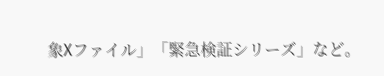象Xファイル」「緊急検証シリーズ」など。